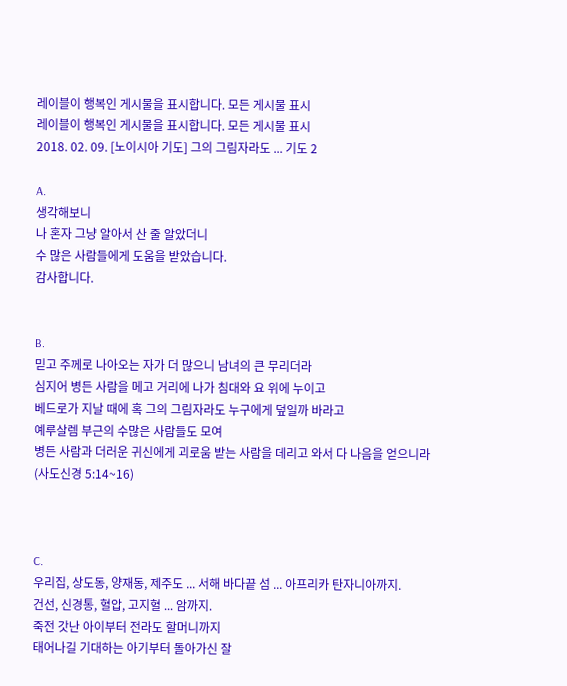레이블이 행복인 게시물을 표시합니다. 모든 게시물 표시
레이블이 행복인 게시물을 표시합니다. 모든 게시물 표시
2018. 02. 09. [노이시아 기도] 그의 그림자라도 ... 기도 2

A.
생각해보니
나 혼자 그냥 알아서 산 줄 알았더니
수 많은 사람들에게 도움을 받았습니다.
감사합니다.


B.
믿고 주께로 나아오는 자가 더 많으니 남녀의 큰 무리더라
심지어 병든 사람을 메고 거리에 나가 침대와 요 위에 누이고
베드로가 지날 때에 혹 그의 그림자라도 누구에게 덮일까 바라고
예루살렘 부근의 수많은 사람들도 모여
병든 사람과 더러운 귀신에게 괴로움 받는 사람을 데리고 와서 다 나음을 얻으니라
(사도신경 5:14~16)



C.
우리집, 상도동, 양재동, 제주도 ... 서해 바다끝 섬 ... 아프리카 탄자니아까지.
건선, 신경통, 혈압, 고지혈 ... 암까지.
죽전 갓난 아이부터 전라도 할머니까지
태어나길 기대하는 아기부터 돌아가신 잘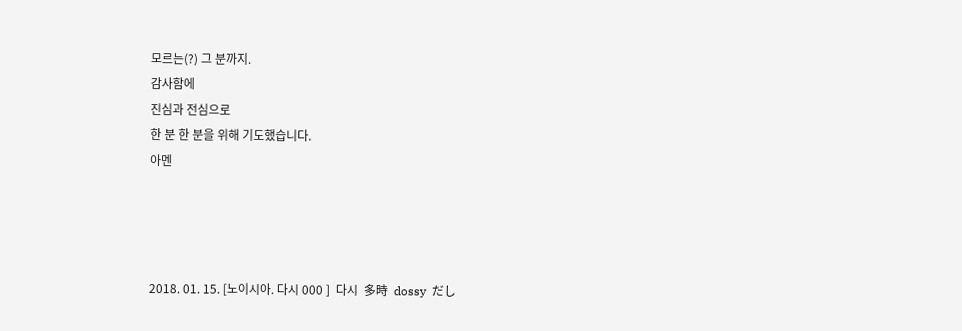모르는(?) 그 분까지.
감사함에
진심과 전심으로
한 분 한 분을 위해 기도했습니다.
아멘




2018. 01. 15. [노이시아. 다시 000 ]  다시  多時  dossy  だし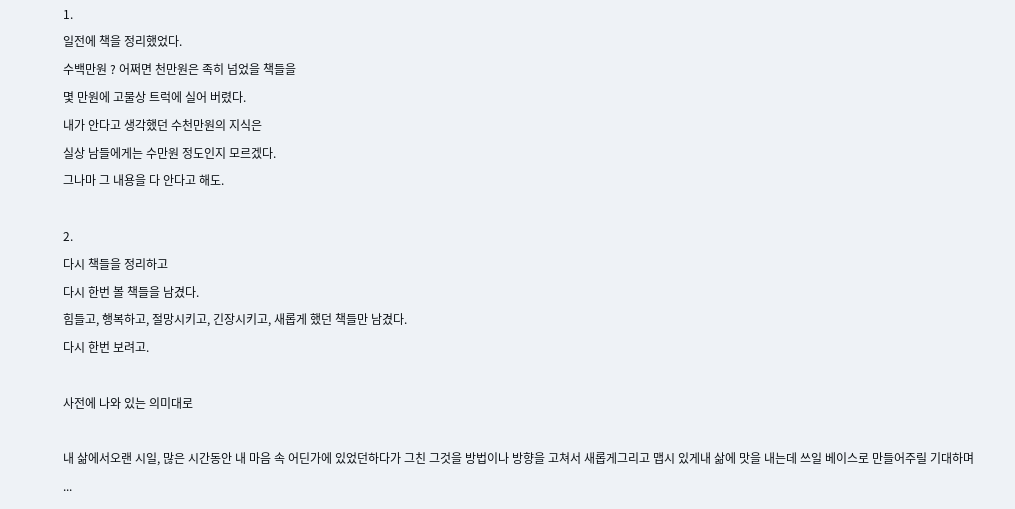1.
일전에 책을 정리했었다.
수백만원 ? 어쩌면 천만원은 족히 넘었을 책들을
몇 만원에 고물상 트럭에 실어 버렸다.
내가 안다고 생각했던 수천만원의 지식은
실상 남들에게는 수만원 정도인지 모르겠다.
그나마 그 내용을 다 안다고 해도.

2.
다시 책들을 정리하고
다시 한번 볼 책들을 남겼다.
힘들고, 행복하고, 절망시키고, 긴장시키고, 새롭게 했던 책들만 남겼다.
다시 한번 보려고.

사전에 나와 있는 의미대로

내 삶에서오랜 시일, 많은 시간동안 내 마음 속 어딘가에 있었던하다가 그친 그것을 방법이나 방향을 고쳐서 새롭게그리고 맵시 있게내 삶에 맛을 내는데 쓰일 베이스로 만들어주릴 기대하며
...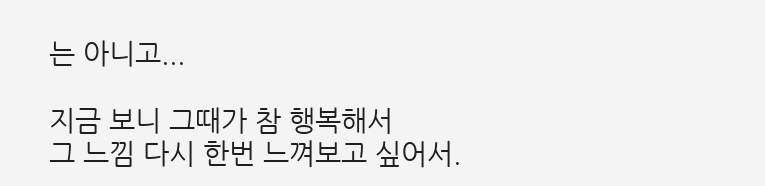는 아니고...

지금 보니 그때가 참 행복해서
그 느낌 다시 한번 느껴보고 싶어서.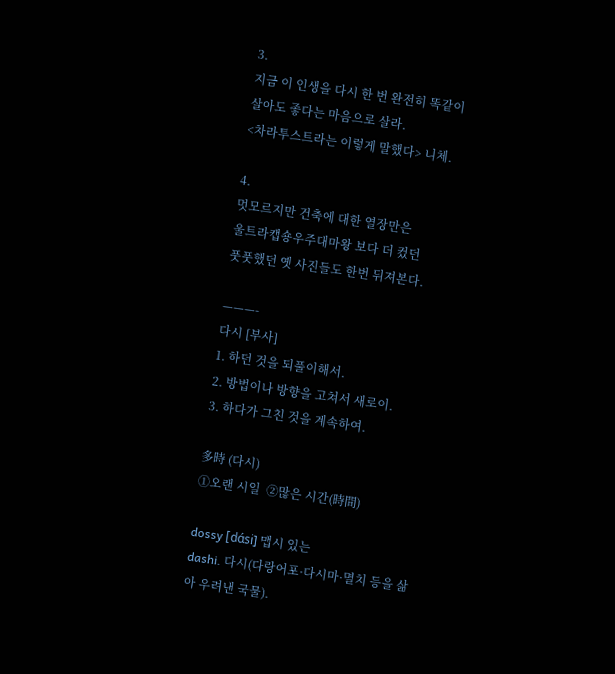3.
지금 이 인생을 다시 한 번 완전히 똑같이 살아도 좋다는 마음으로 살라.
<차라투스트라는 이렇게 말했다> 니체.

4.
멋모르지만 건축에 대한 열장만은
울트라캡숑우주대마왕 보다 더 컸던
풋풋했던 옛 사진들도 한번 뒤져본다.

———-
다시 [부사]
1. 하던 것을 되풀이해서.
2. 방법이나 방향을 고쳐서 새로이.
3. 하다가 그친 것을 계속하여.

多時 (다시)
①오랜 시일  ②많은 시간(時間)

dossy [dɑ́si] 맵시 있는
dashi. 다시(다랑어포·다시마·멸치 등을 삶아 우려낸 국물).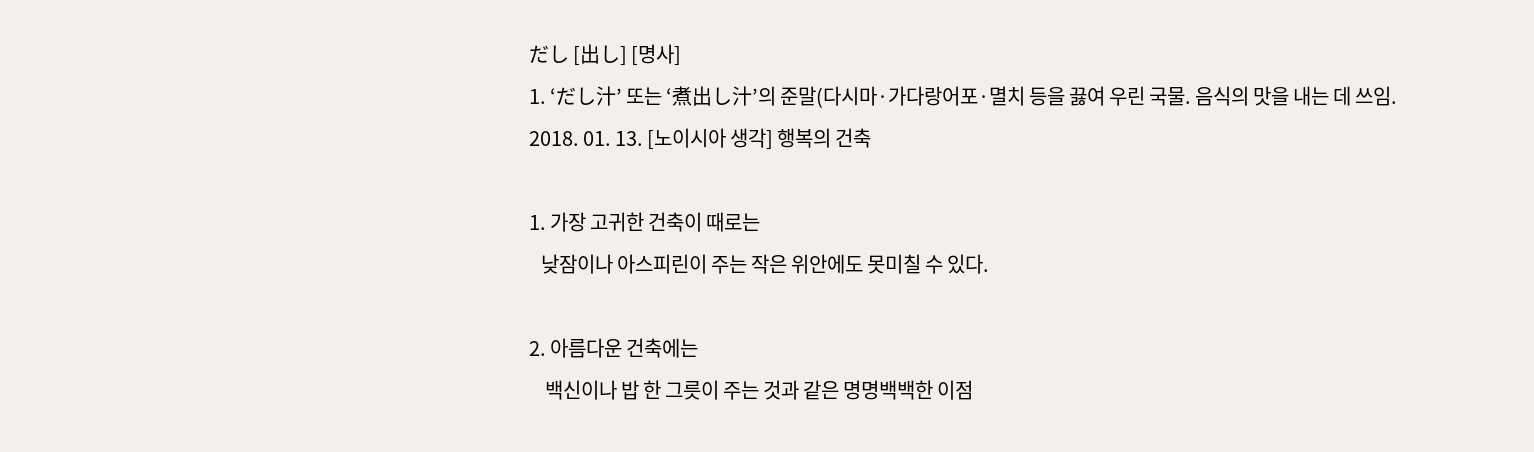だし [出し] [명사]
1. ‘だし汁’ 또는 ‘煮出し汁’의 준말(다시마·가다랑어포·멸치 등을 끓여 우린 국물. 음식의 맛을 내는 데 쓰임.
2018. 01. 13. [노이시아 생각] 행복의 건축

1. 가장 고귀한 건축이 때로는
   낮잠이나 아스피린이 주는 작은 위안에도 못미칠 수 있다.

2. 아름다운 건축에는
    백신이나 밥 한 그릇이 주는 것과 같은 명명백백한 이점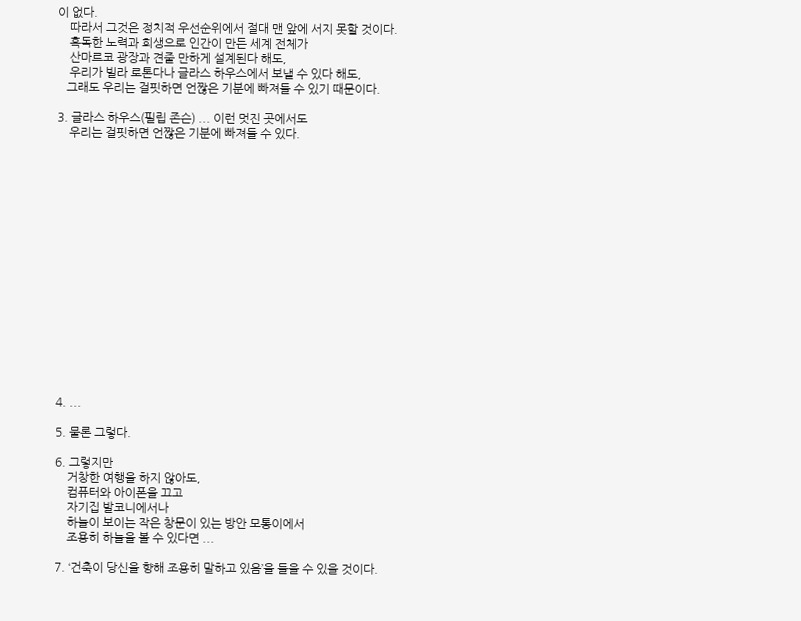이 없다.
    따라서 그것은 정치적 우선순위에서 절대 맨 앞에 서지 못할 것이다.
    혹독한 노력과 희생으로 인간이 만든 세계 전체가
    산마르코 광장과 견줄 만하게 설계된다 해도,
    우리가 빌라 로톤다나 글라스 하우스에서 보낼 수 있다 해도,
   그래도 우리는 걸핏하면 언짢은 기분에 빠져들 수 있기 때문이다.

3. 글라스 하우스(필립 존슨) ... 이런 멋진 곳에서도
    우리는 걸핏하면 언짢은 기분에 빠져들 수 있다.

















4. ...

5. 물론 그렇다.

6. 그렇지만
    거창한 여행을 하지 않아도,
    컴퓨터와 아이폰을 끄고
    자기집 발코니에서나
    하늘이 보이는 작은 창문이 있는 방안 모통이에서
    조용히 하늘을 볼 수 있다면 ...

7. ‘건축이 당신을 향해 조용히 말하고 있음’을 들을 수 있을 것이다.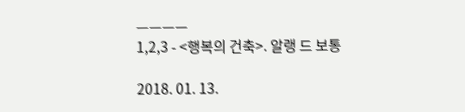————
1,2,3 - <행복의 건축>. 알랭 드 보통

2018. 01. 13.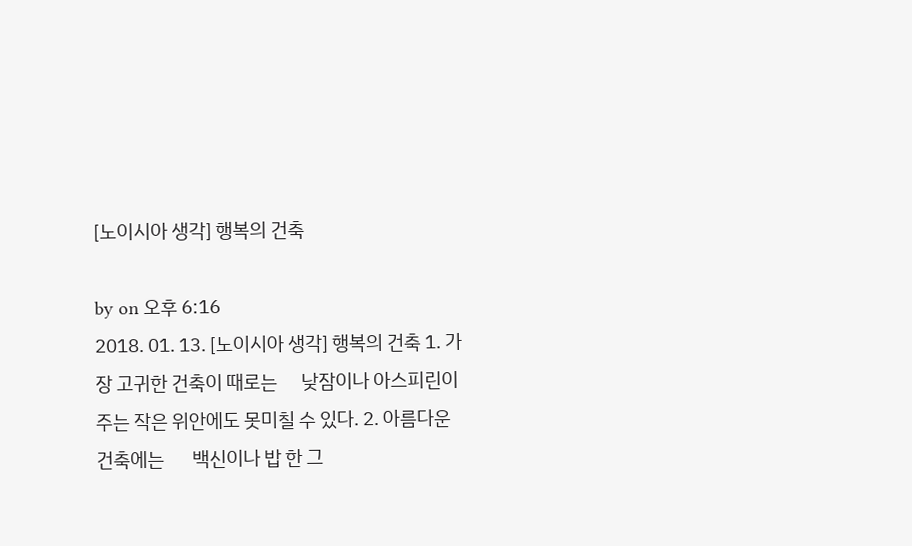[노이시아 생각] 행복의 건축

by on 오후 6:16
2018. 01. 13. [노이시아 생각] 행복의 건축 1. 가장 고귀한 건축이 때로는      낮잠이나 아스피린이 주는 작은 위안에도 못미칠 수 있다. 2. 아름다운 건축에는       백신이나 밥 한 그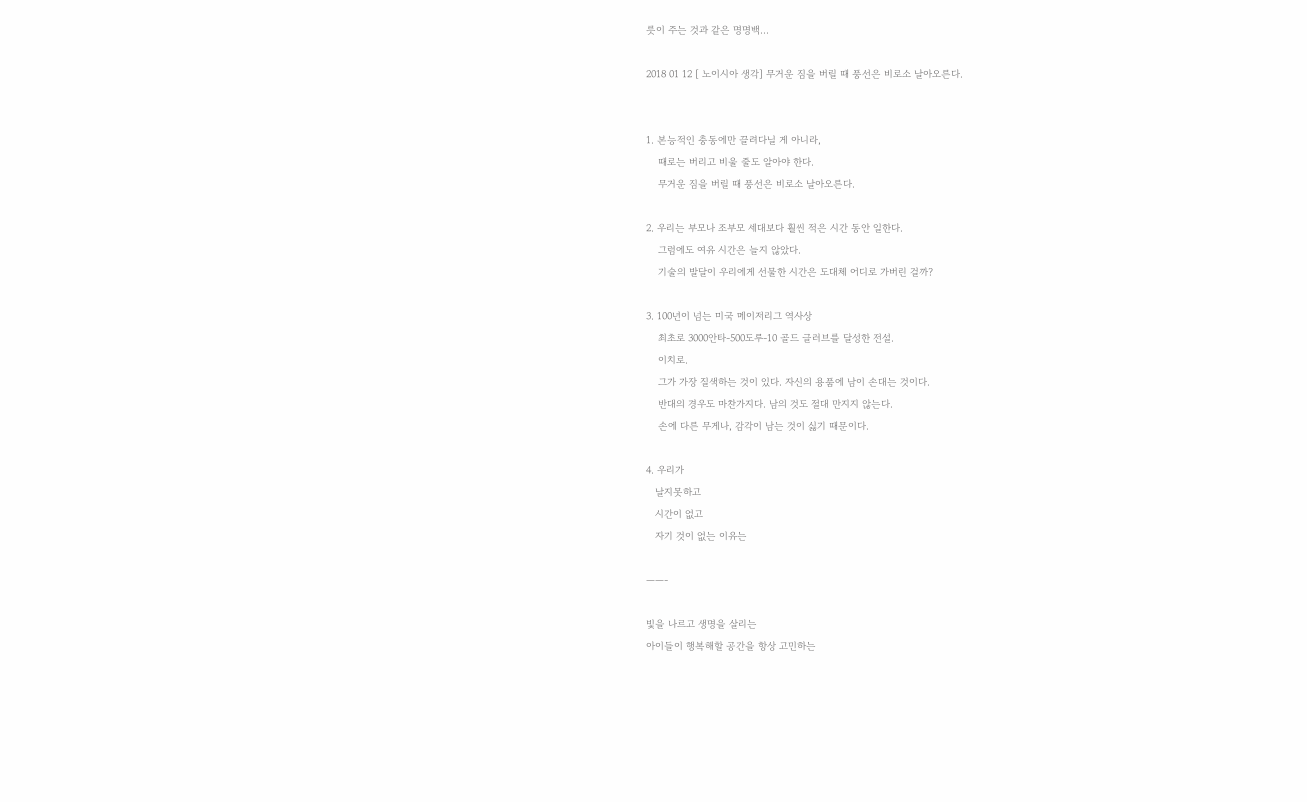릇이 주는 것과 같은 명명백...

2018 01 12 [ 노이시아 생각] 무거운 짐을 버릴 때 풍선은 비로소 날아오른다.


1. 본능적인 충동에만 끌려다닐 게 아니라,
    때로는 버리고 비울 줄도 알아야 한다.
    무거운 짐을 버릴 때 풍선은 비로소 날아오른다.

2. 우리는 부모나 조부모 세대보다 훨씬 적은 시간 동안 일한다.
    그럼에도 여유 시간은 늘지 않았다.
    기술의 발달이 우리에게 선물한 시간은 도대체 어디로 가버린 걸까?

3. 100년이 넘는 미국 메이저리그 역사상
    최초로 3000안타-500도루-10 골드 글러브를 달성한 전설.
    이치로.
    그가 가장 질색하는 것이 있다. 자신의 용품에 남이 손대는 것이다.
    반대의 경우도 마찬가지다. 남의 것도 절대 만지지 않는다.
    손에 다른 무게나, 감각이 남는 것이 싫기 때문이다.

4. 우리가
   날지못하고
   시간이 없고
   자기 것이 없는 이유는

——-

빛을 나르고 생명을 살리는
아이들이 행복해할 공간을 항상 고민하는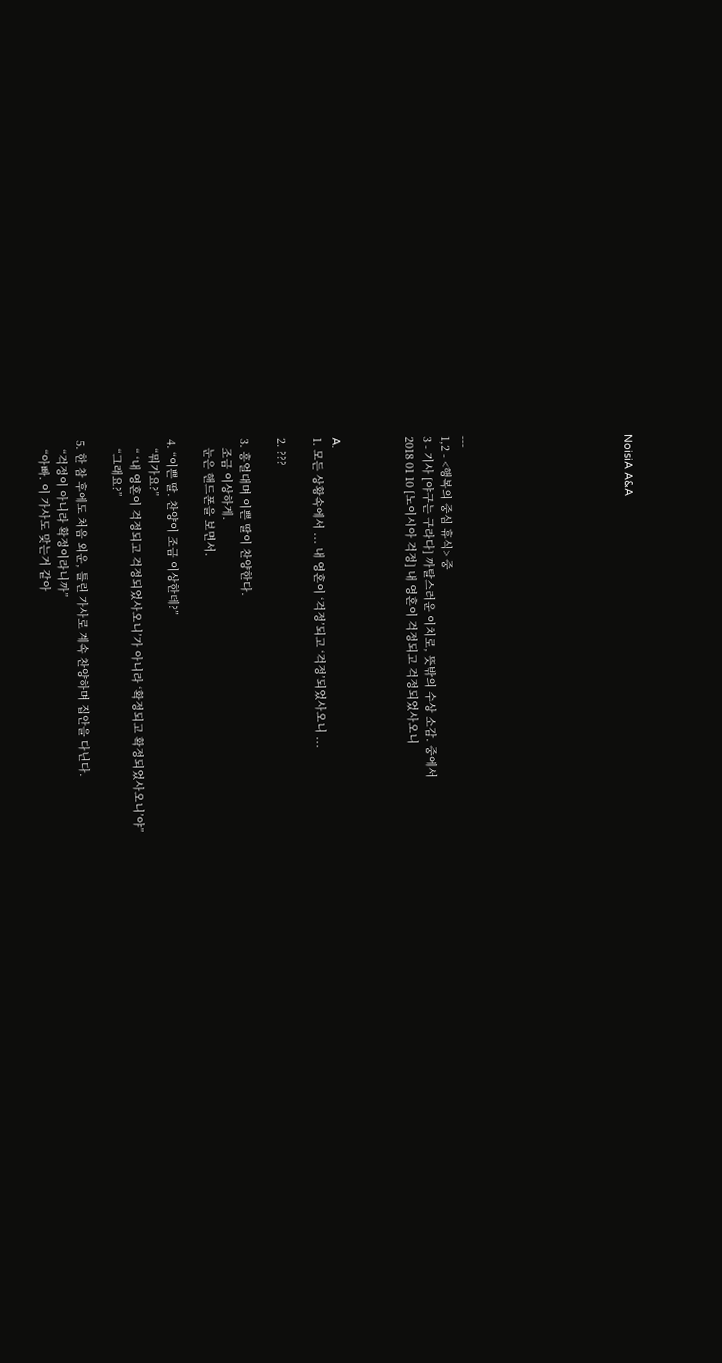NoisiA A&A








---
1,2 - <행복의 중심 휴식> 중
3 - 기사 [야구는 구라다] 까탈스러운 이치로, 뜻밖의 수상 소감. 중에서
2018 01 10 [노이시아 걱정] 내 영혼이 걱정되고 걱정되었사오니



A.
1. 모든 상황속에서 ... 내 영혼이 ‘걱정’되고 ‘걱정’되었사오니 ...

2. ???

3. 흥얼대며 이쁜 딸이 찬양한다.
   조금 이상하게.
   눈은 핸드폰을 보면서.

4. “이쁜 딸. 찬양이 조금 이상한데?”
   “뭐가요?”
   “ ‘내 영혼이 걱정되고 걱정되었사오니’가 아니라 ‘확정되고 확정되었사오니’야”
   “그래요?”

5. 한 참 후에도 처음 외운, 틀린 가사로 계속 찬양하며 집안을 다닌다.
   “걱정이 아니라 확정이라니까”
   “아빠. 이 가사도 맞는거 같아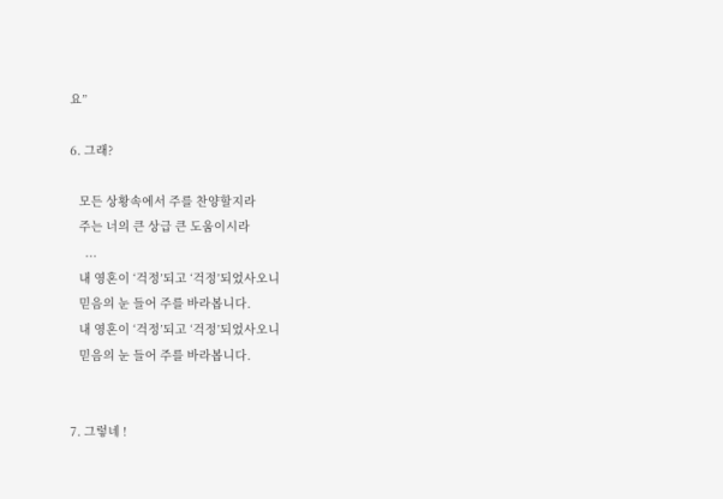요”

6. 그래?

   모든 상황속에서 주를 찬양할지라
   주는 너의 큰 상급 큰 도움이시라
     ...
   내 영혼이 ‘걱정’되고 ‘걱정’되었사오니
   믿음의 눈 들어 주를 바라봅니다.
   내 영혼이 ‘걱정’되고 ‘걱정’되었사오니
   믿음의 눈 들어 주를 바라봅니다.


7. 그렇네 !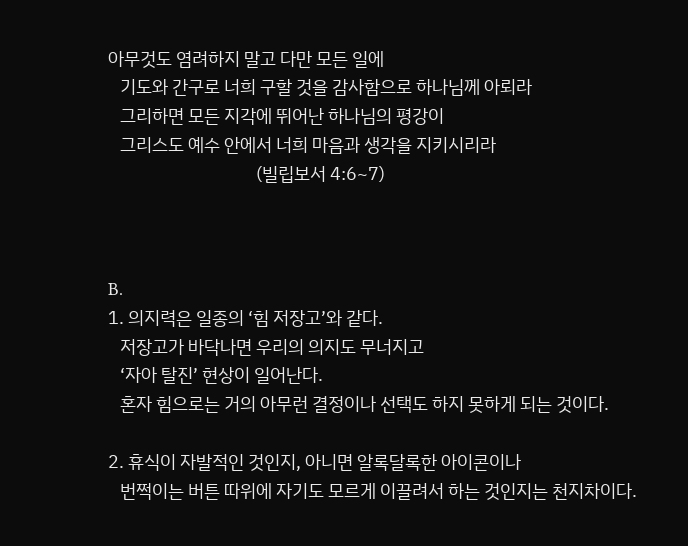아무것도 염려하지 말고 다만 모든 일에
   기도와 간구로 너희 구할 것을 감사함으로 하나님께 아뢰라
   그리하면 모든 지각에 뛰어난 하나님의 평강이
   그리스도 예수 안에서 너희 마음과 생각을 지키시리라
                                     (빌립보서 4:6~7)



B.
1. 의지력은 일종의 ‘힘 저장고’와 같다.
   저장고가 바닥나면 우리의 의지도 무너지고
   ‘자아 탈진’ 현상이 일어난다.
   혼자 힘으로는 거의 아무런 결정이나 선택도 하지 못하게 되는 것이다.

2. 휴식이 자발적인 것인지, 아니면 알록달록한 아이콘이나
   번쩍이는 버튼 따위에 자기도 모르게 이끌려서 하는 것인지는 천지차이다.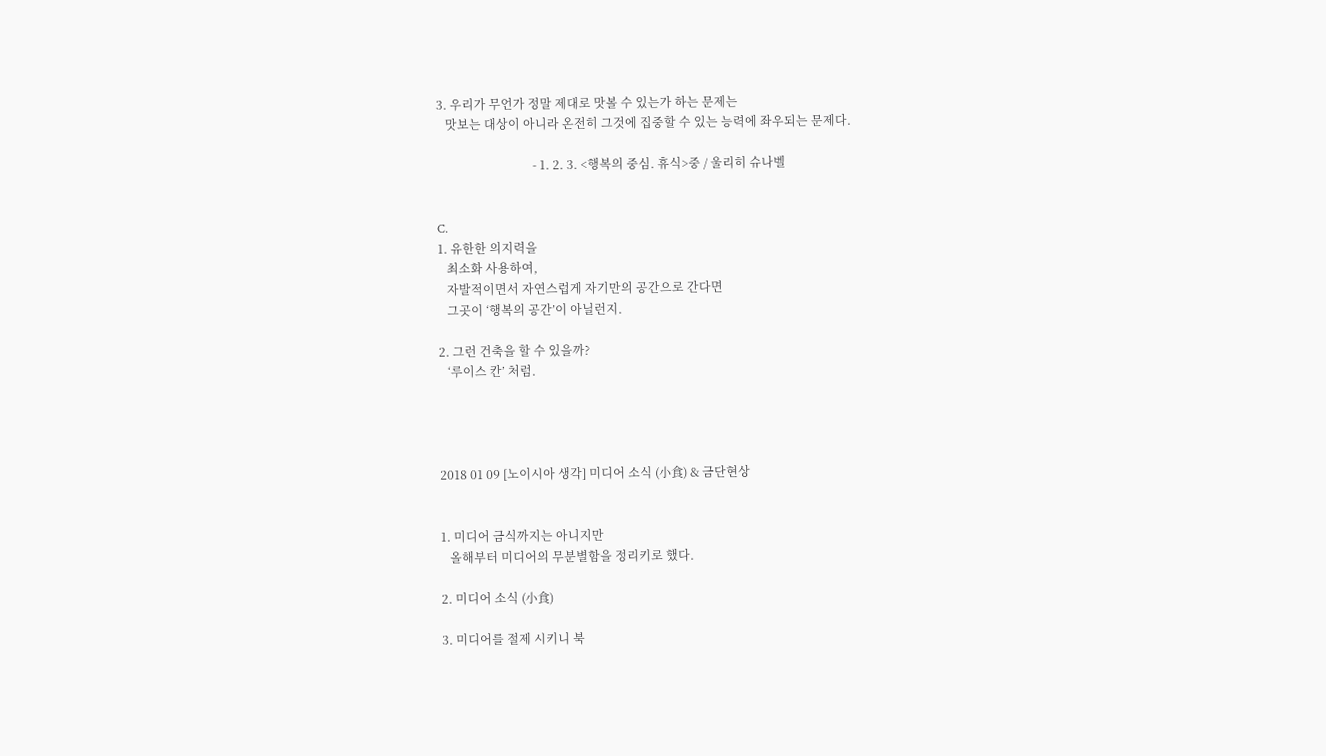3. 우리가 무언가 정말 제대로 맛볼 수 있는가 하는 문제는
   맛보는 대상이 아니라 온전히 그것에 집중할 수 있는 능력에 좌우되는 문제다.

                                - 1. 2. 3. <행복의 중심. 휴식>중 / 울리히 슈나벨


C.
1. 유한한 의지력을
   최소화 사용하여,
   자발적이면서 자연스럽게 자기만의 공간으로 간다면
   그곳이 ‘행복의 공간’이 아닐런지.

2. 그런 건축을 할 수 있을까?
   ‘루이스 칸’ 처럼.




2018 01 09 [노이시아 생각] 미디어 소식 (小食) & 금단현상


1. 미디어 금식까지는 아니지만
   올해부터 미디어의 무분별함을 정리키로 했다.

2. 미디어 소식 (小食)

3. 미디어를 절제 시키니 북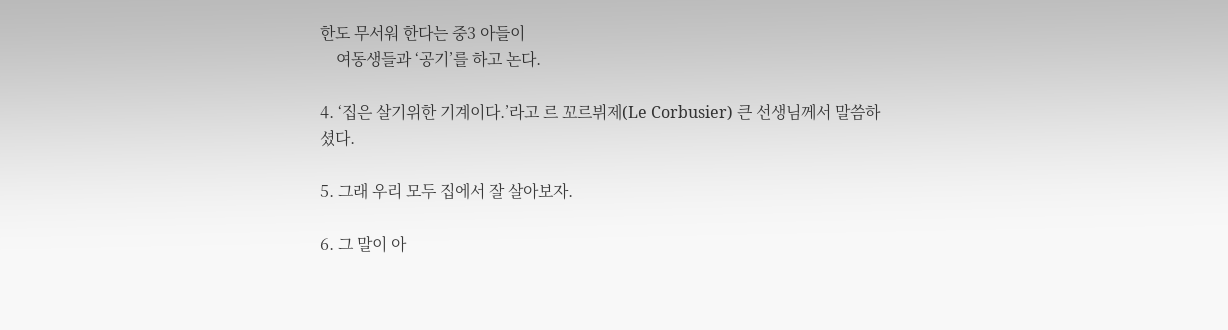한도 무서워 한다는 중3 아들이
    여동생들과 ‘공기’를 하고 논다.

4. ‘집은 살기위한 기계이다.’라고 르 꼬르뷔제(Le Corbusier) 큰 선생님께서 말씀하셨다.

5. 그래 우리 모두 집에서 잘 살아보자.

6. 그 말이 아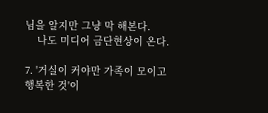님을 알지만 그냥 막 해본다.
    나도 미디어 금단현상이 온다.

7. '거실이 커야만 가족이 모이고 행복한 것'이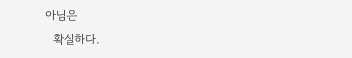아님은
  확실하다.